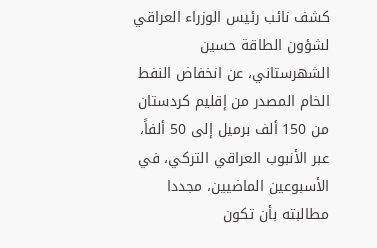كشف نائب رئيس الوزراء العراقي لشؤون الطاقة حسين الشهرستاني، عن انخفاض النفط الخام المصدر من إقليم كردستان من 150 ألف برميل إلى 50 ألفاً، عبر الأنبوب العراقي التركي، في الأسبوعين الماضيين، مجددا مطالبته بأن تكون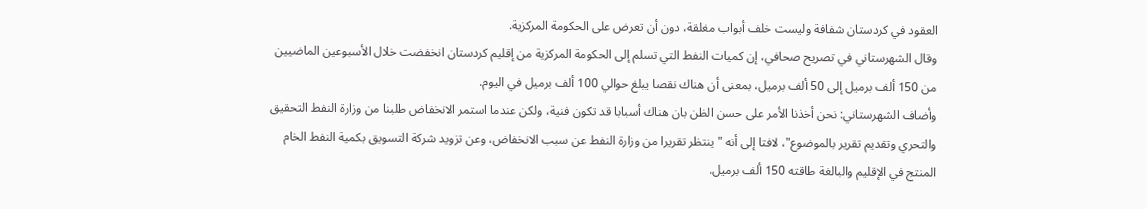العقود في كردستان شفافة وليست خلف أبواب مغلقة، دون أن تعرض على الحكومة المركزية.
وقال الشهرستاني في تصريح صحافي، إن كميات النفط التي تسلم إلى الحكومة المركزية من إقليم كردستان انخفضت خلال الأسبوعين الماضيين من 150 ألف برميل إلى 50 ألف برميل، بمعنى أن هناك نقصا يبلغ حوالي 100 ألف برميل في اليوم.
وأضاف الشهرستاني: نحن أخذنا الأمر على حسن الظن بان هناك أسبابا قد تكون فنية، ولكن عندما استمر الانخفاض طلبنا من وزارة النفط التحقيق والتحري وتقديم تقرير بالموضوع"، لافتا إلى أنه "ينتظر تقريرا من وزارة النفط عن سبب الانخفاض، وعن تزويد شركة التسويق بكمية النفط الخام المنتج في الإقليم والبالغة طاقته 150 ألف برميل.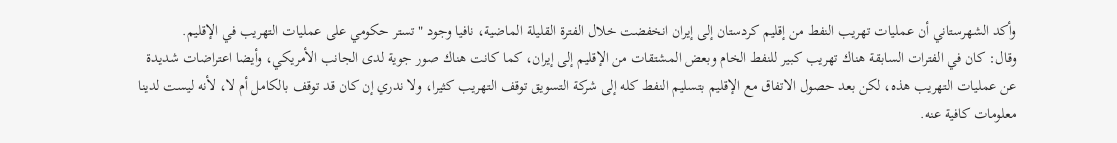وأكد الشهرستاني أن عمليات تهريب النفط من إقليم كردستان إلى إيران انخفضت خلال الفترة القليلة الماضية، نافيا وجود "تستر حكومي على عمليات التهريب في الإقليم.
وقال: كان في الفترات السابقة هناك تهريب كبير للنفط الخام وبعض المشتقات من الإقليم إلى إيران، كما كانت هناك صور جوية لدى الجانب الأمريكي، وأيضا اعتراضات شديدة عن عمليات التهريب هذه، لكن بعد حصول الاتفاق مع الإقليم بتسليم النفط كله إلى شركة التسويق توقف التهريب كثيرا، ولا ندري إن كان قد توقف بالكامل أم لا، لأنه ليست لدينا معلومات كافية عنه.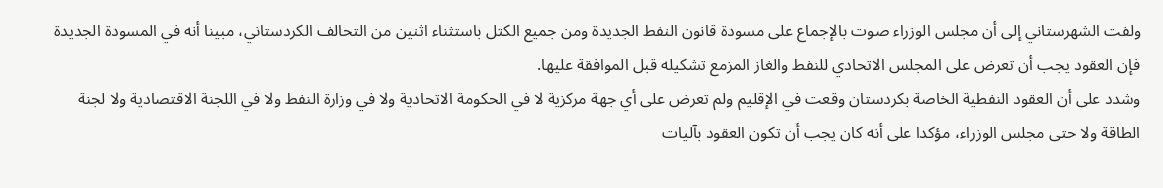ولفت الشهرستاني إلى أن مجلس الوزراء صوت بالإجماع على مسودة قانون النفط الجديدة ومن جميع الكتل باستثناء اثنين من التحالف الكردستاني، مبينا أنه في المسودة الجديدة فإن العقود يجب أن تعرض على المجلس الاتحادي للنفط والغاز المزمع تشكيله قبل الموافقة عليها.
وشدد على أن العقود النفطية الخاصة بكردستان وقعت في الإقليم ولم تعرض على أي جهة مركزية لا في الحكومة الاتحادية ولا في وزارة النفط ولا في اللجنة الاقتصادية ولا لجنة الطاقة ولا حتى مجلس الوزراء، مؤكدا على أنه كان يجب أن تكون العقود بآليات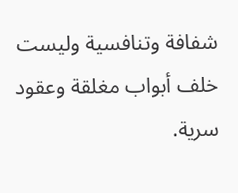شفافة وتنافسية وليست خلف أبواب مغلقة وعقود سرية.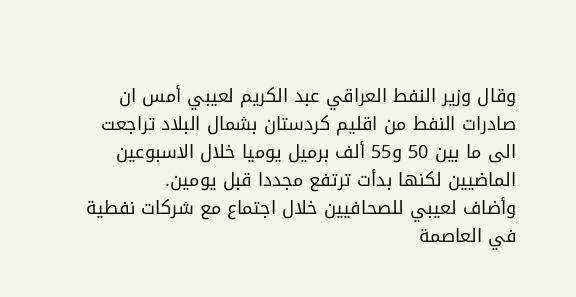وقال وزير النفط العراقي عبد الكريم لعيبي أمس ان صادرات النفط من اقليم كردستان بشمال البلاد تراجعت الى ما بين 50 و55 ألف برميل يوميا خلال الاسبوعين الماضيين لكنها بدأت ترتفع مجددا قبل يومين.
وأضاف لعيبي للصحافيين خلال اجتماع مع شركات نفطية في العاصمة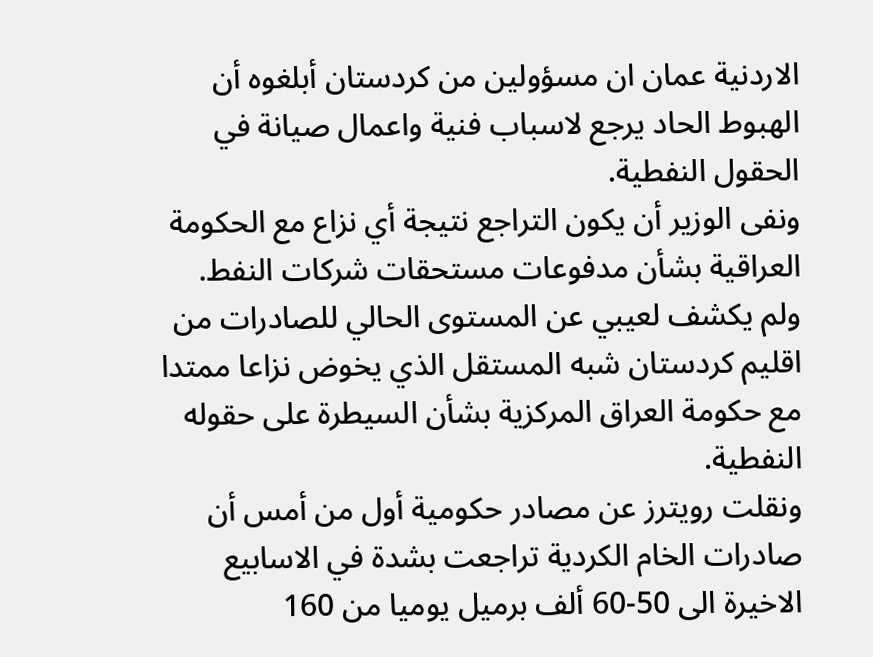الاردنية عمان ان مسؤولين من كردستان أبلغوه أن الهبوط الحاد يرجع لاسباب فنية واعمال صيانة في الحقول النفطية.
ونفى الوزير أن يكون التراجع نتيجة أي نزاع مع الحكومة العراقية بشأن مدفوعات مستحقات شركات النفط.
ولم يكشف لعيبي عن المستوى الحالي للصادرات من اقليم كردستان شبه المستقل الذي يخوض نزاعا ممتدا مع حكومة العراق المركزية بشأن السيطرة على حقوله النفطية.
ونقلت رويترز عن مصادر حكومية أول من أمس أن صادرات الخام الكردية تراجعت بشدة في الاسابيع الاخيرة الى 50-60 ألف برميل يوميا من 160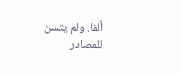ألفا. ولم يتسن للمصادر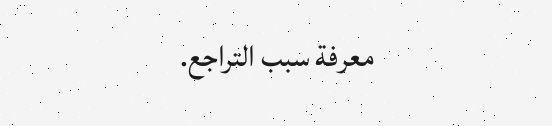معرفة سبب التراجع.